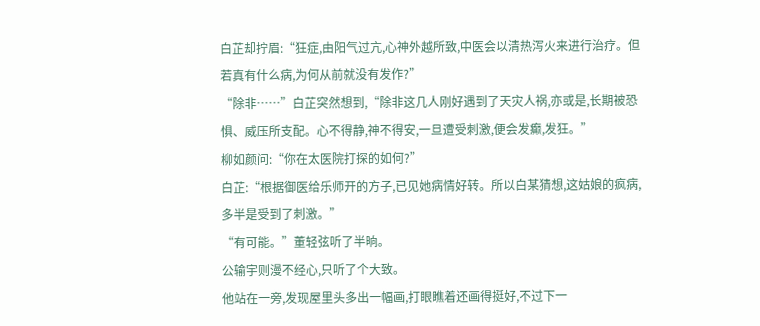白芷却拧眉:“狂症,由阳气过亢,心神外越所致,中医会以清热泻火来进行治疗。但若真有什么病,为何从前就没有发作?”
“除非……”白芷突然想到,“除非这几人刚好遇到了天灾人祸,亦或是,长期被恐惧、威压所支配。心不得静,神不得安,一旦遭受刺激,便会发癫,发狂。”
柳如颜问:“你在太医院打探的如何?”
白芷:“根据御医给乐师开的方子,已见她病情好转。所以白某猜想,这姑娘的疯病,多半是受到了刺激。”
“有可能。”董轻弦听了半晌。
公输宇则漫不经心,只听了个大致。
他站在一旁,发现屋里头多出一幅画,打眼瞧着还画得挺好,不过下一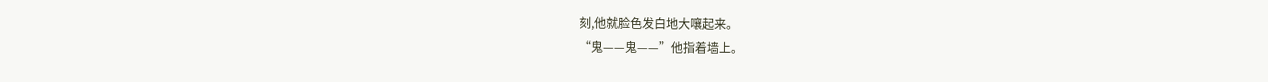刻,他就脸色发白地大嚷起来。
“鬼——鬼——”他指着墙上。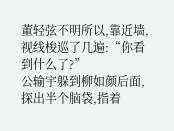董轻弦不明所以,靠近墙,视线梭巡了几遍:“你看到什么了?”
公输宇躲到柳如颜后面,探出半个脑袋,指着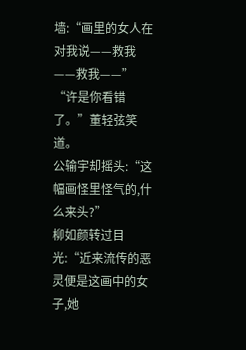墙:“画里的女人在对我说——救我——救我——”
“许是你看错了。”董轻弦笑道。
公输宇却摇头:“这幅画怪里怪气的,什么来头?”
柳如颜转过目光:“近来流传的恶灵便是这画中的女子,她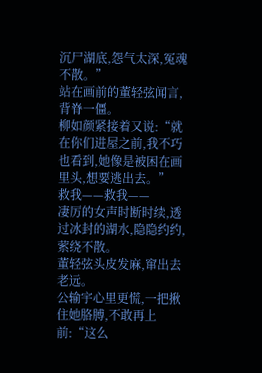沉尸湖底,怨气太深,冤魂不散。”
站在画前的董轻弦闻言,背脊一僵。
柳如颜紧接着又说:“就在你们进屋之前,我不巧也看到,她像是被困在画里头,想要逃出去。”
救我——救我——
凄厉的女声时断时续,透过冰封的湖水,隐隐约约,萦绕不散。
董轻弦头皮发麻,窜出去老远。
公输宇心里更慌,一把揪住她胳膊,不敢再上前:“这么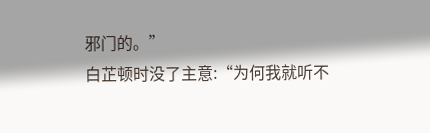邪门的。”
白芷顿时没了主意:“为何我就听不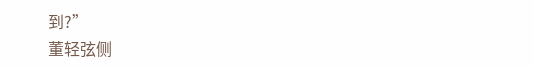到?”
董轻弦侧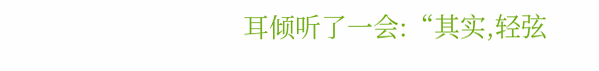耳倾听了一会:“其实,轻弦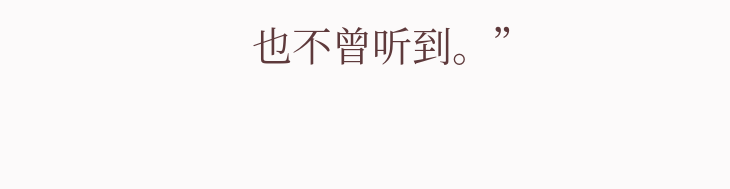也不曾听到。”